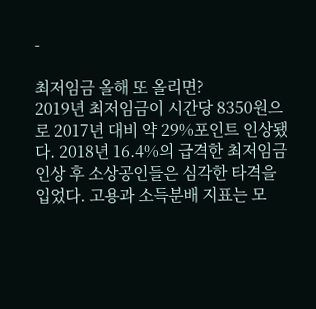-

최저임금 올해 또 올리면?
2019년 최저임금이 시간당 8350원으로 2017년 대비 약 29%포인트 인상됐다. 2018년 16.4%의 급격한 최저임금 인상 후 소상공인들은 심각한 타격을 입었다. 고용과 소득분배 지표는 모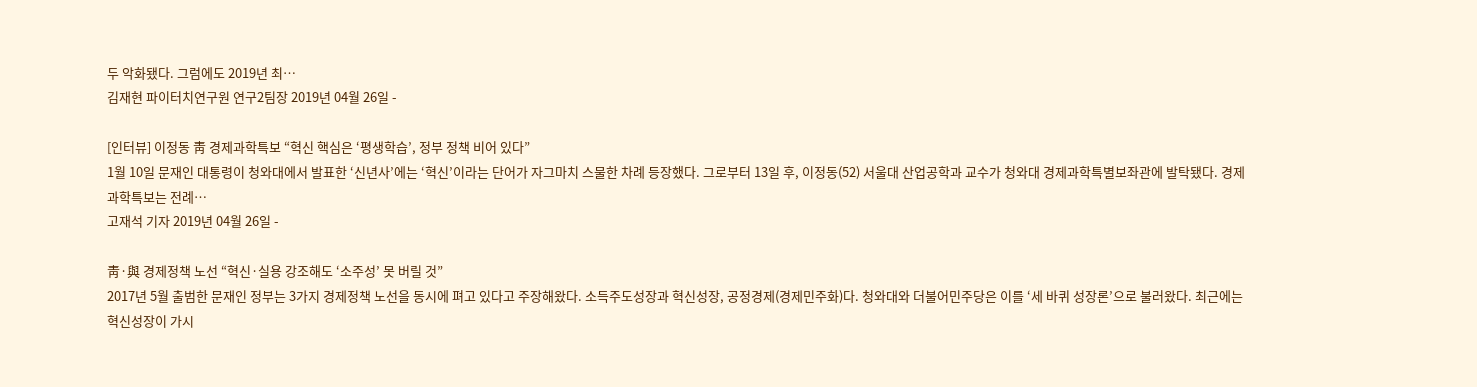두 악화됐다. 그럼에도 2019년 최…
김재현 파이터치연구원 연구2팀장 2019년 04월 26일 -

[인터뷰] 이정동 靑 경제과학특보 “혁신 핵심은 ‘평생학습’, 정부 정책 비어 있다”
1월 10일 문재인 대통령이 청와대에서 발표한 ‘신년사’에는 ‘혁신’이라는 단어가 자그마치 스물한 차례 등장했다. 그로부터 13일 후, 이정동(52) 서울대 산업공학과 교수가 청와대 경제과학특별보좌관에 발탁됐다. 경제과학특보는 전례…
고재석 기자 2019년 04월 26일 -

靑·與 경제정책 노선 “혁신·실용 강조해도 ‘소주성’ 못 버릴 것”
2017년 5월 출범한 문재인 정부는 3가지 경제정책 노선을 동시에 펴고 있다고 주장해왔다. 소득주도성장과 혁신성장, 공정경제(경제민주화)다. 청와대와 더불어민주당은 이를 ‘세 바퀴 성장론’으로 불러왔다. 최근에는 혁신성장이 가시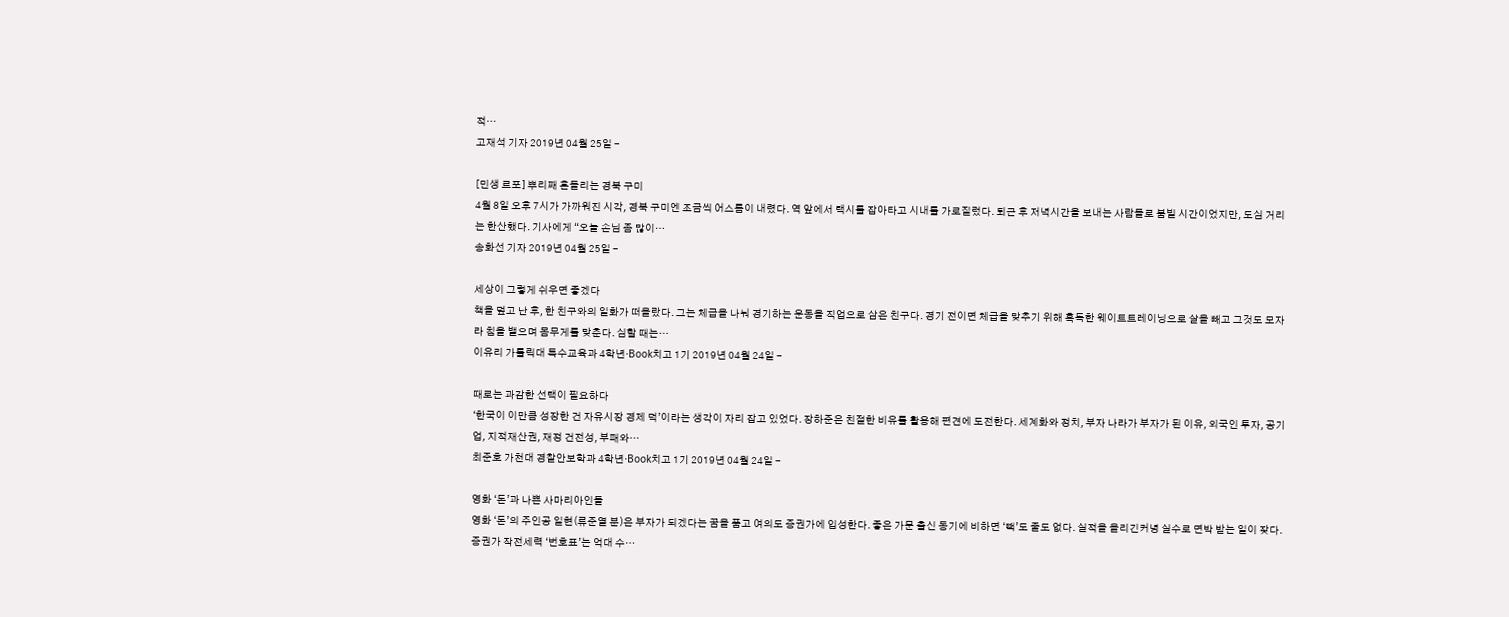적…
고재석 기자 2019년 04월 25일 -

[민생 르포] 뿌리째 흔들리는 경북 구미
4월 8일 오후 7시가 가까워진 시각, 경북 구미엔 조금씩 어스름이 내렸다. 역 앞에서 택시를 잡아타고 시내를 가로질렀다. 퇴근 후 저녁시간을 보내는 사람들로 붐빌 시간이었지만, 도심 거리는 한산했다. 기사에게 “오늘 손님 좀 많이…
송화선 기자 2019년 04월 25일 -

세상이 그렇게 쉬우면 좋겠다
책을 덮고 난 후, 한 친구와의 일화가 떠올랐다. 그는 체급을 나눠 경기하는 운동을 직업으로 삼은 친구다. 경기 전이면 체급을 맞추기 위해 혹독한 웨이트트레이닝으로 살을 빼고 그것도 모자라 침을 뱉으며 몸무게를 맞춘다. 심할 때는…
이유리 가톨릭대 특수교육과 4학년·Book치고 1기 2019년 04월 24일 -

때로는 과감한 선택이 필요하다
‘한국이 이만큼 성장한 건 자유시장 경제 덕’이라는 생각이 자리 잡고 있었다. 장하준은 친절한 비유를 활용해 편견에 도전한다. 세계화와 정치, 부자 나라가 부자가 된 이유, 외국인 투자, 공기업, 지적재산권, 재정 건전성, 부패와…
최준호 가천대 경찰안보학과 4학년·Book치고 1기 2019년 04월 24일 -

영화 ‘돈’과 나쁜 사마리아인들
영화 ‘돈’의 주인공 일현(류준열 분)은 부자가 되겠다는 꿈을 품고 여의도 증권가에 입성한다. 좋은 가문 출신 동기에 비하면 ‘빽’도 줄도 없다. 실적을 올리긴커녕 실수로 면박 받는 일이 잦다. 증권가 작전세력 ‘번호표’는 억대 수…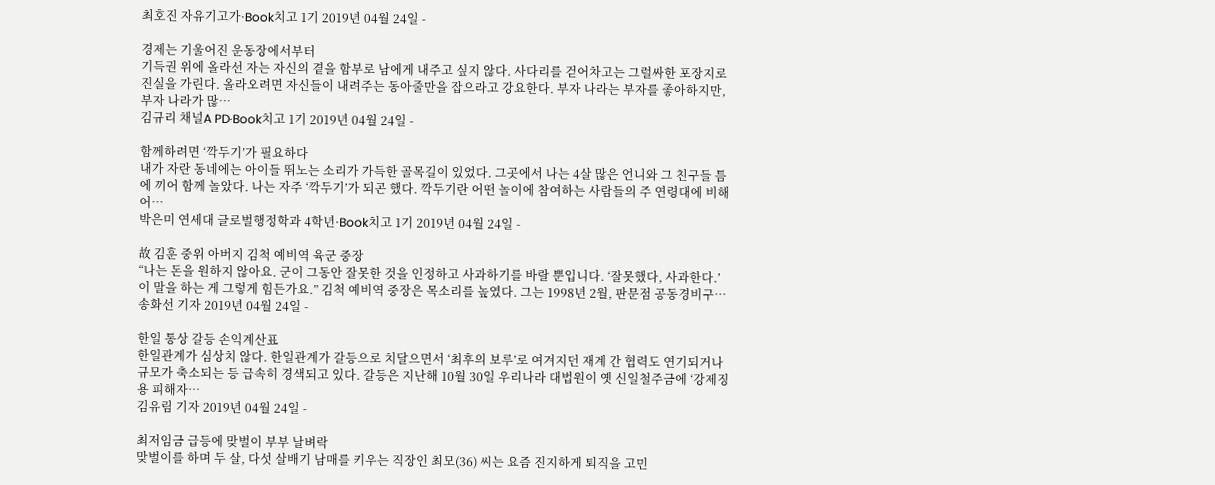최호진 자유기고가·Book치고 1기 2019년 04월 24일 -

경제는 기울어진 운동장에서부터
기득권 위에 올라선 자는 자신의 곁을 함부로 남에게 내주고 싶지 않다. 사다리를 걷어차고는 그럴싸한 포장지로 진실을 가린다. 올라오려면 자신들이 내려주는 동아줄만을 잡으라고 강요한다. 부자 나라는 부자를 좋아하지만, 부자 나라가 많…
김규리 채널A PD·Book치고 1기 2019년 04월 24일 -

함께하려면 ‘깍두기’가 필요하다
내가 자란 동네에는 아이들 뛰노는 소리가 가득한 골목길이 있었다. 그곳에서 나는 4살 많은 언니와 그 친구들 틈에 끼어 함께 놀았다. 나는 자주 ‘깍두기’가 되곤 했다. 깍두기란 어떤 놀이에 참여하는 사람들의 주 연령대에 비해 어…
박은미 연세대 글로벌행정학과 4학년·Book치고 1기 2019년 04월 24일 -

故 김훈 중위 아버지 김척 예비역 육군 중장
“나는 돈을 원하지 않아요. 군이 그동안 잘못한 것을 인정하고 사과하기를 바랄 뿐입니다. ‘잘못했다, 사과한다.’ 이 말을 하는 게 그렇게 힘든가요.” 김척 예비역 중장은 목소리를 높였다. 그는 1998년 2월, 판문점 공동경비구…
송화선 기자 2019년 04월 24일 -

한일 통상 갈등 손익계산표
한일관계가 심상치 않다. 한일관계가 갈등으로 치달으면서 ‘최후의 보루’로 여겨지던 재계 간 협력도 연기되거나 규모가 축소되는 등 급속히 경색되고 있다. 갈등은 지난해 10월 30일 우리나라 대법원이 옛 신일철주금에 ‘강제징용 피해자…
김유림 기자 2019년 04월 24일 -

최저임금 급등에 맞벌이 부부 날벼락
맞벌이를 하며 두 살, 다섯 살배기 남매를 키우는 직장인 최모(36) 씨는 요즘 진지하게 퇴직을 고민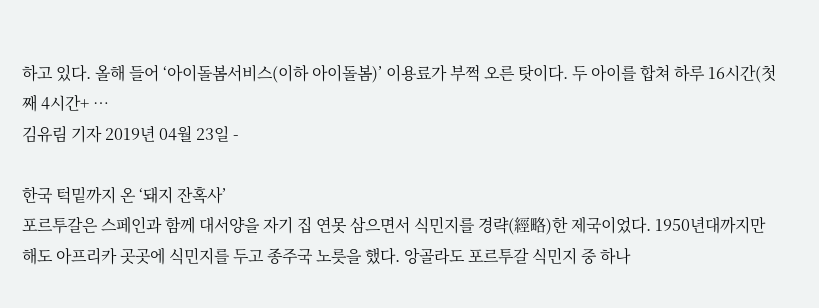하고 있다. 올해 들어 ‘아이돌봄서비스(이하 아이돌봄)’ 이용료가 부쩍 오른 탓이다. 두 아이를 합쳐 하루 16시간(첫째 4시간+ …
김유림 기자 2019년 04월 23일 -

한국 턱밑까지 온 ‘돼지 잔혹사’
포르투갈은 스페인과 함께 대서양을 자기 집 연못 삼으면서 식민지를 경략(經略)한 제국이었다. 1950년대까지만 해도 아프리카 곳곳에 식민지를 두고 종주국 노릇을 했다. 앙골라도 포르투갈 식민지 중 하나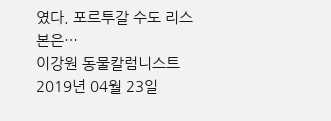였다. 포르투갈 수도 리스본은…
이강원 동물칼럼니스트 2019년 04월 23일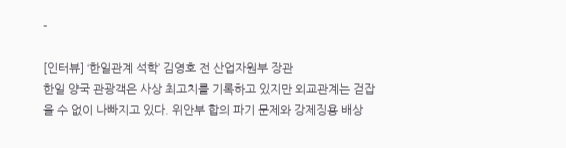-

[인터뷰] ‘한일관계 석학’ 김영호 전 산업자원부 장관
한일 양국 관광객은 사상 최고치를 기록하고 있지만 외교관계는 걷잡을 수 없이 나빠지고 있다. 위안부 합의 파기 문제와 강제징용 배상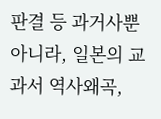판결 등 과거사뿐 아니라, 일본의 교과서 역사왜곡,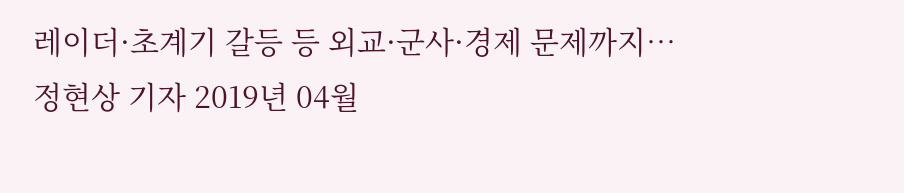레이더·초계기 갈등 등 외교·군사·경제 문제까지…
정현상 기자 2019년 04월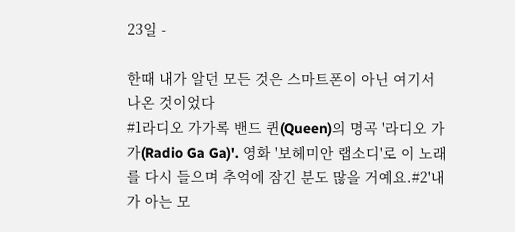23일 -

한때 내가 알던 모든 것은 스마트폰이 아닌 여기서 나온 것이었다
#1라디오 가가록 밴드 퀸(Queen)의 명곡 '라디오 가가(Radio Ga Ga)'. 영화 '보헤미안 랩소디'로 이 노래를 다시 들으며 추억에 잠긴 분도 많을 거예요.#2'내가 아는 모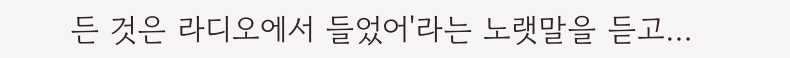든 것은 라디오에서 들었어'라는 노랫말을 듣고…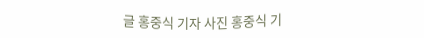글 홍중식 기자 사진 홍중식 기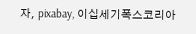자, pixabay, 이십세기폭스코리아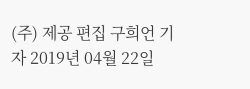(주) 제공 편집 구희언 기자 2019년 04월 22일